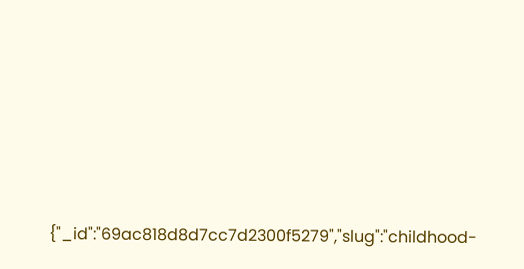{"_id":"69ac818d8d7cc7d2300f5279","slug":"childhood-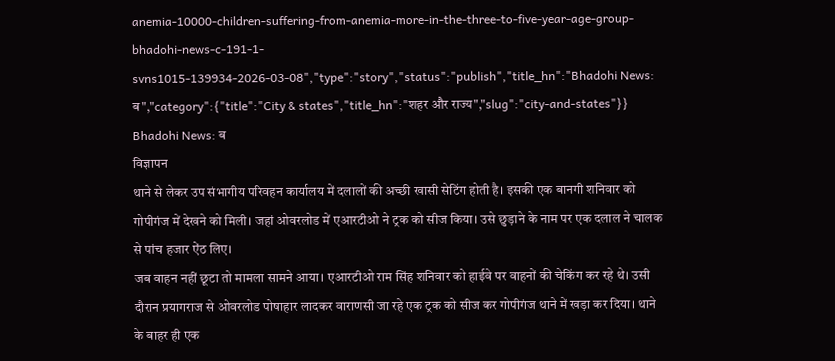anemia-10000-children-suffering-from-anemia-more-in-the-three-to-five-year-age-group-bhadohi-news-c-191-1-svns1015-139934-2026-03-08","type":"story","status":"publish","title_hn":"Bhadohi News: ब","category":{"title":"City & states","title_hn":"शहर और राज्य","slug":"city-and-states"}}
Bhadohi News: ब
विज्ञापन
थाने से लेकर उप संभागीय परिवहन कार्यालय में दलालों की अच्छी खासी सेटिंग होती है। इसकी एक बानगी शनिवार को गोपीगंज में देखने को मिली। जहां ओवरलोड में एआरटीओ ने ट्रक को सीज किया। उसे छुड़ाने के नाम पर एक दलाल ने चालक से पांच हजार ऐंठ लिए।
जब वाहन नहीं छूटा तो मामला सामने आया। एआरटीओ राम सिंह शनिवार को हाईवे पर वाहनों की चेकिंग कर रहे थे। उसी दौरान प्रयागराज से ओवरलोड पोषाहार लादकर वाराणसी जा रहे एक ट्रक को सीज कर गोपीगंज थाने में खड़ा कर दिया। थाने के बाहर ही एक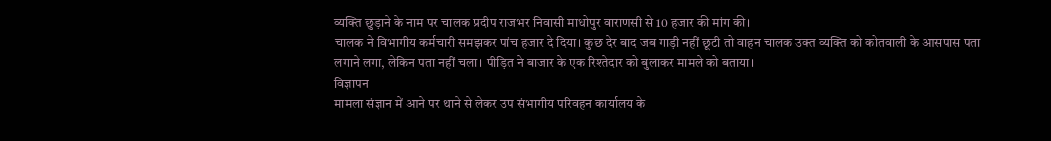व्यक्ति छुड़ाने के नाम पर चालक प्रदीप राजभर निवासी माधोपुर वाराणसी से 10 हजार की मांग की।
चालक ने विभागीय कर्मचारी समझकर पांच हजार दे दिया। कुछ देर बाद जब गाड़ी नहीं छूटी तो वाहन चालक उक्त व्यक्ति को कोतवाली के आसपास पता लगाने लगा, लेकिन पता नहीं चला। पीड़ित ने बाजार के एक रिश्तेदार को बुलाकर मामले को बताया।
विज्ञापन
मामला संज्ञान में आने पर थाने से लेकर उप संभागीय परिवहन कार्यालय के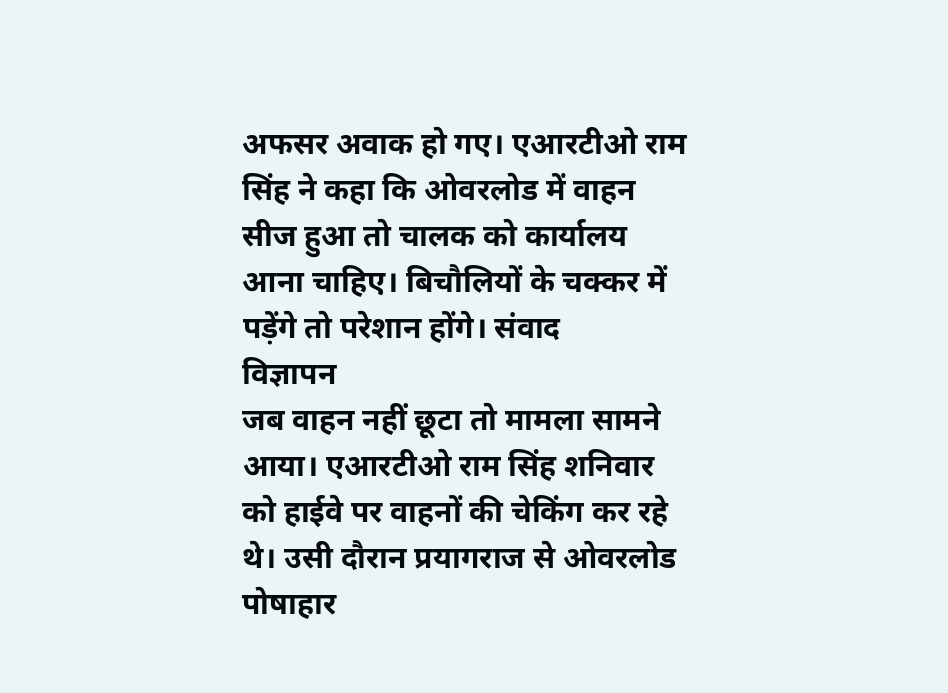अफसर अवाक हो गए। एआरटीओ राम सिंह ने कहा कि ओवरलोड में वाहन सीज हुआ तो चालक को कार्यालय आना चाहिए। बिचौलियों के चक्कर में पड़ेंगे तो परेशान होंगे। संवाद
विज्ञापन
जब वाहन नहीं छूटा तो मामला सामने आया। एआरटीओ राम सिंह शनिवार को हाईवे पर वाहनों की चेकिंग कर रहे थे। उसी दौरान प्रयागराज से ओवरलोड पोषाहार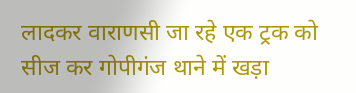लादकर वाराणसी जा रहे एक ट्रक को सीज कर गोपीगंज थाने में खड़ा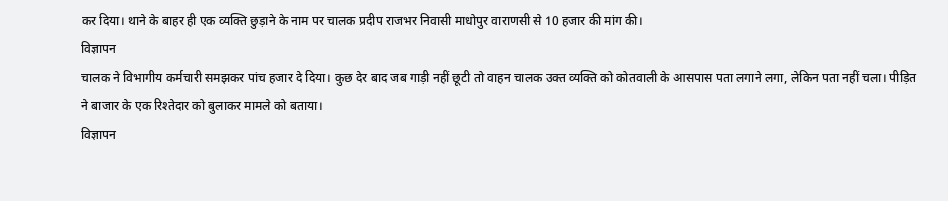कर दिया। थाने के बाहर ही एक व्यक्ति छुड़ाने के नाम पर चालक प्रदीप राजभर निवासी माधोपुर वाराणसी से 10 हजार की मांग की।
विज्ञापन
चालक ने विभागीय कर्मचारी समझकर पांच हजार दे दिया। कुछ देर बाद जब गाड़ी नहीं छूटी तो वाहन चालक उक्त व्यक्ति को कोतवाली के आसपास पता लगाने लगा, लेकिन पता नहीं चला। पीड़ित ने बाजार के एक रिश्तेदार को बुलाकर मामले को बताया।
विज्ञापन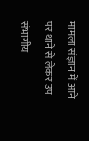मामला संज्ञान में आने पर थाने से लेकर उप संभागीय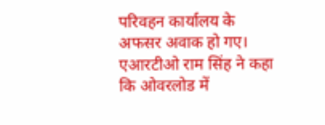परिवहन कार्यालय के अफसर अवाक हो गए। एआरटीओ राम सिंह ने कहा कि ओवरलोड में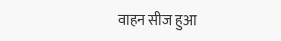वाहन सीज हुआ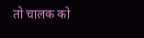तो चालक को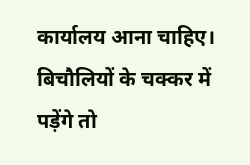कार्यालय आना चाहिए। बिचौलियों के चक्कर में पड़ेंगे तो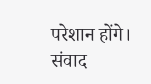परेशान होंगे। संवाद